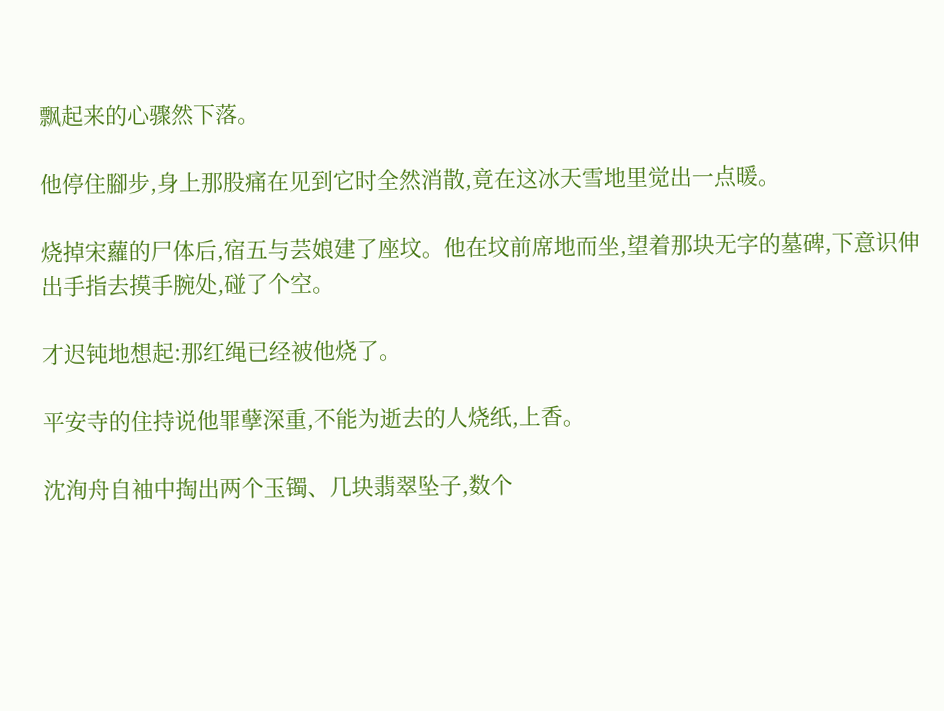飘起来的心骤然下落。

他停住腳步,身上那股痛在见到它时全然消散,竟在这冰天雪地里觉出一点暖。

烧掉宋蘿的尸体后,宿五与芸娘建了座坟。他在坟前席地而坐,望着那块无字的墓碑,下意识伸出手指去摸手腕处,碰了个空。

才迟钝地想起:那红绳已经被他烧了。

平安寺的住持说他罪孽深重,不能为逝去的人烧纸,上香。

沈洵舟自袖中掏出两个玉镯、几块翡翠坠子,数个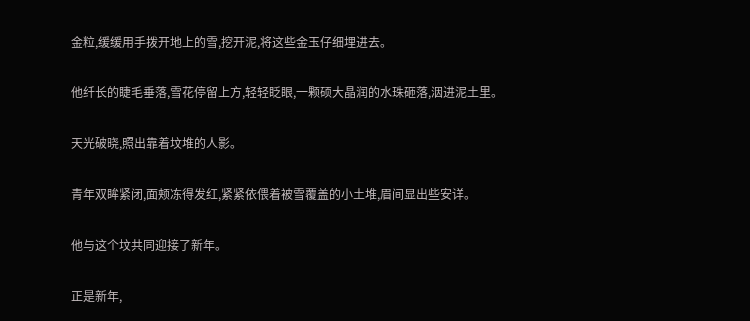金粒,缓缓用手拨开地上的雪,挖开泥,将这些金玉仔细埋进去。

他纤长的睫毛垂落,雪花停留上方,轻轻眨眼,一颗硕大晶润的水珠砸落,洇进泥土里。

天光破晓,照出靠着坟堆的人影。

青年双眸紧闭,面颊冻得发红,紧紧依偎着被雪覆盖的小土堆,眉间显出些安详。

他与这个坟共同迎接了新年。

正是新年,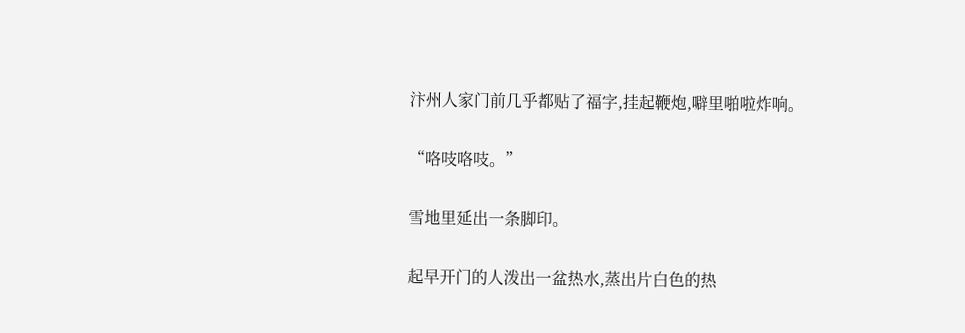汴州人家门前几乎都贴了福字,挂起鞭炮,噼里啪啦炸响。

“咯吱咯吱。”

雪地里延出一条脚印。

起早开门的人泼出一盆热水,蒸出片白色的热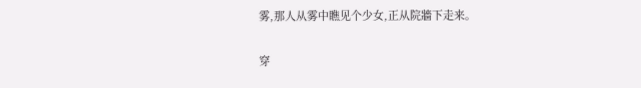雾,那人从雾中瞧见个少女,正从院牆下走来。

穿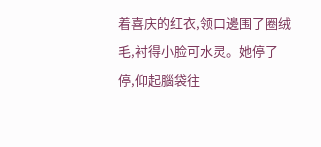着喜庆的红衣,领口邊围了圈绒毛,衬得小脸可水灵。她停了停,仰起腦袋往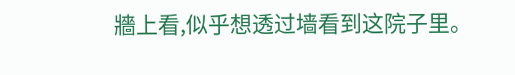牆上看,似乎想透过墙看到这院子里。